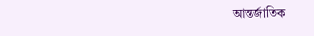আন্তর্জাতিক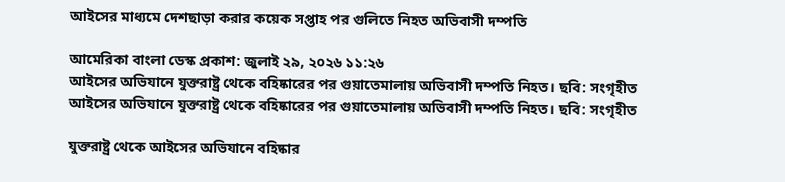আইসের মাধ্যমে দেশছাড়া করার কয়েক সপ্তাহ পর গুলিতে নিহত অভিবাসী দম্পতি

আমেরিকা বাংলা ডেস্ক প্রকাশ: জুলাই ২৯, ২০২৬ ১১:২৬
আইসের অভিযানে যুক্তরাষ্ট্র থেকে বহিষ্কারের পর গুয়াতেমালায় অভিবাসী দম্পতি নিহত। ছবি: সংগৃহীত
আইসের অভিযানে যুক্তরাষ্ট্র থেকে বহিষ্কারের পর গুয়াতেমালায় অভিবাসী দম্পতি নিহত। ছবি: সংগৃহীত

যুক্তরাষ্ট্র থেকে আইসের অভিযানে বহিষ্কার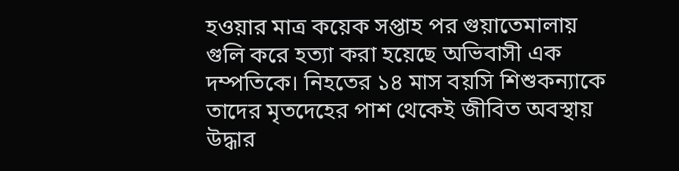হওয়ার মাত্র কয়েক সপ্তাহ পর গুয়াতেমালায় গুলি করে হত্যা করা হয়েছে অভিবাসী এক দম্পতিকে। নিহতের ১৪ মাস বয়সি শিশুকন্যাকে তাদের মৃতদেহের পাশ থেকেই জীবিত অবস্থায় উদ্ধার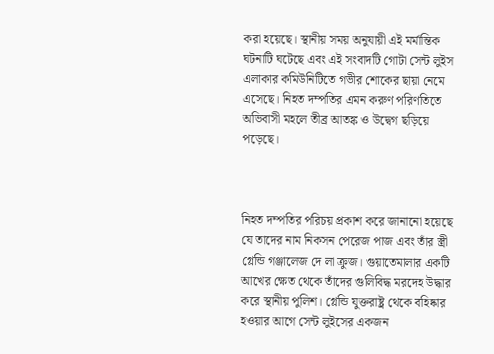করা হয়েছে। স্থানীয় সময় অনুযায়ী এই মর্মান্তিক ঘটনাটি ঘটেছে এবং এই সংবাদটি গোটা সেন্ট লুইস এলাকার কমিউনিটিতে গভীর শোকের ছায়া নেমে এসেছে। নিহত দম্পতির এমন করুণ পরিণতিতে অভিবাসী মহলে তীব্র আতঙ্ক ও উদ্বেগ ছড়িয়ে পড়েছে।



নিহত দম্পতির পরিচয় প্রকাশ করে জানানো হয়েছে যে তাদের নাম নিকসন পেরেজ পাজ এবং তাঁর স্ত্রী গ্লেন্ডি গঞ্জালেজ দে লা ক্রুজ। গুয়াতেমালার একটি আখের ক্ষেত থেকে তাঁদের গুলিবিদ্ধ মরদেহ উদ্ধার করে স্থানীয় পুলিশ। গ্লেন্ডি যুক্তরাষ্ট্র থেকে বহিষ্কার হওয়ার আগে সেন্ট লুইসের একজন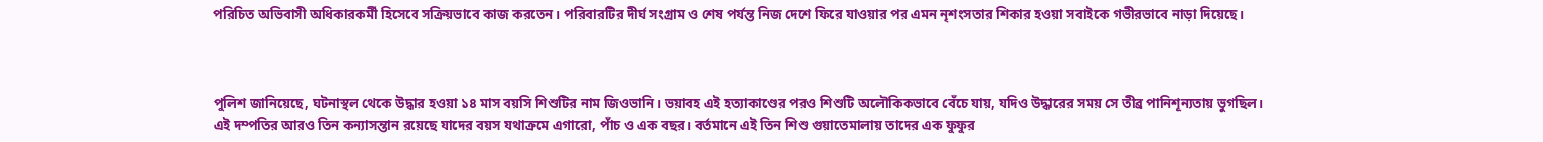পরিচিত অভিবাসী অধিকারকর্মী হিসেবে সক্রিয়ভাবে কাজ করতেন। পরিবারটির দীর্ঘ সংগ্রাম ও শেষ পর্যন্ত নিজ দেশে ফিরে যাওয়ার পর এমন নৃশংসতার শিকার হওয়া সবাইকে গভীরভাবে নাড়া দিয়েছে।



পুলিশ জানিয়েছে, ঘটনাস্থল থেকে উদ্ধার হওয়া ১৪ মাস বয়সি শিশুটির নাম জিওভানি। ভয়াবহ এই হত্যাকাণ্ডের পরও শিশুটি অলৌকিকভাবে বেঁচে যায়, যদিও উদ্ধারের সময় সে তীব্র পানিশূন্যতায় ভুগছিল। এই দম্পতির আরও তিন কন্যাসন্তান রয়েছে যাদের বয়স যথাক্রমে এগারো, পাঁচ ও এক বছর। বর্তমানে এই তিন শিশু গুয়াতেমালায় তাদের এক ফুফুর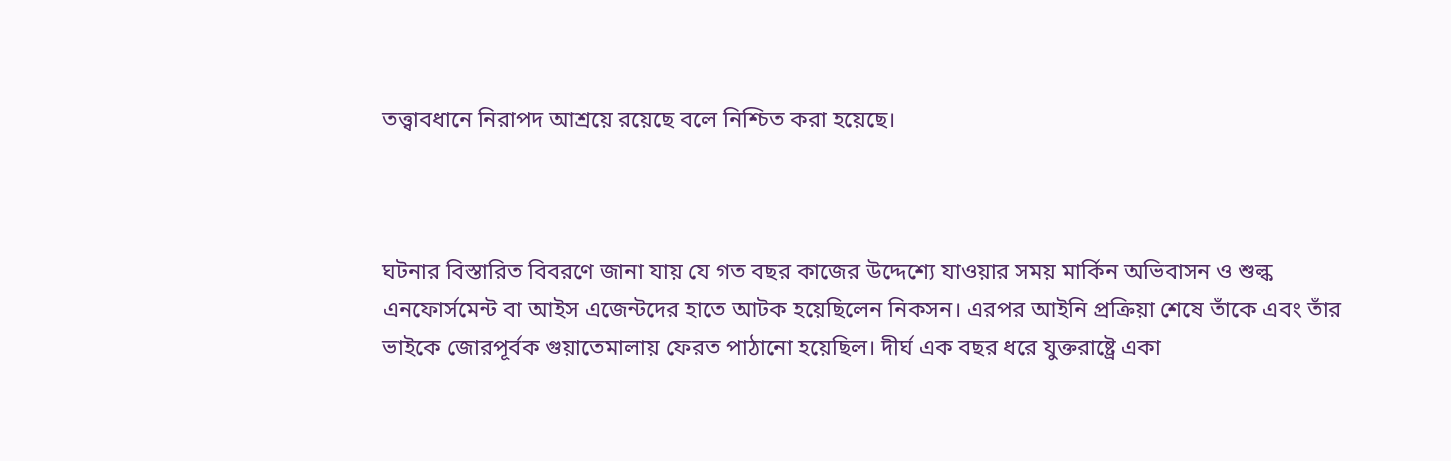তত্ত্বাবধানে নিরাপদ আশ্রয়ে রয়েছে বলে নিশ্চিত করা হয়েছে।



ঘটনার বিস্তারিত বিবরণে জানা যায় যে গত বছর কাজের উদ্দেশ্যে যাওয়ার সময় মার্কিন অভিবাসন ও শুল্ক এনফোর্সমেন্ট বা আইস এজেন্টদের হাতে আটক হয়েছিলেন নিকসন। এরপর আইনি প্রক্রিয়া শেষে তাঁকে এবং তাঁর ভাইকে জোরপূর্বক গুয়াতেমালায় ফেরত পাঠানো হয়েছিল। দীর্ঘ এক বছর ধরে যুক্তরাষ্ট্রে একা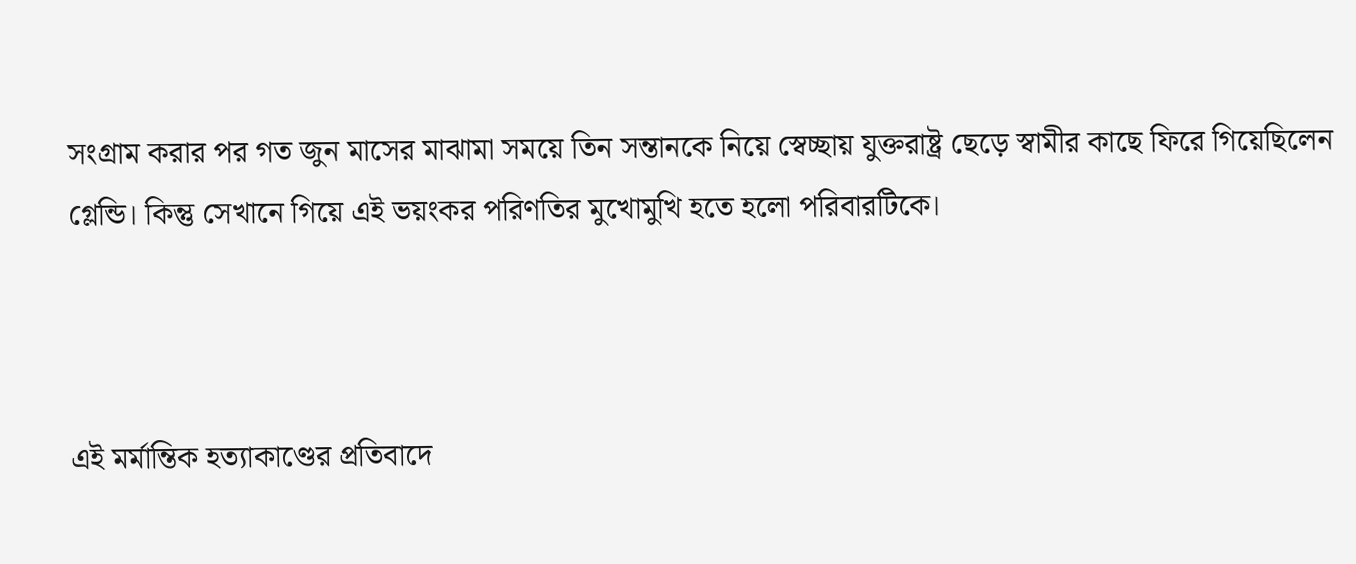সংগ্রাম করার পর গত জুন মাসের মাঝামা সময়ে তিন সন্তানকে নিয়ে স্বেচ্ছায় যুক্তরাষ্ট্র ছেড়ে স্বামীর কাছে ফিরে গিয়েছিলেন গ্লেন্ডি। কিন্তু সেখানে গিয়ে এই ভয়ংকর পরিণতির মুখোমুখি হতে হলো পরিবারটিকে।



এই মর্মান্তিক হত্যাকাণ্ডের প্রতিবাদে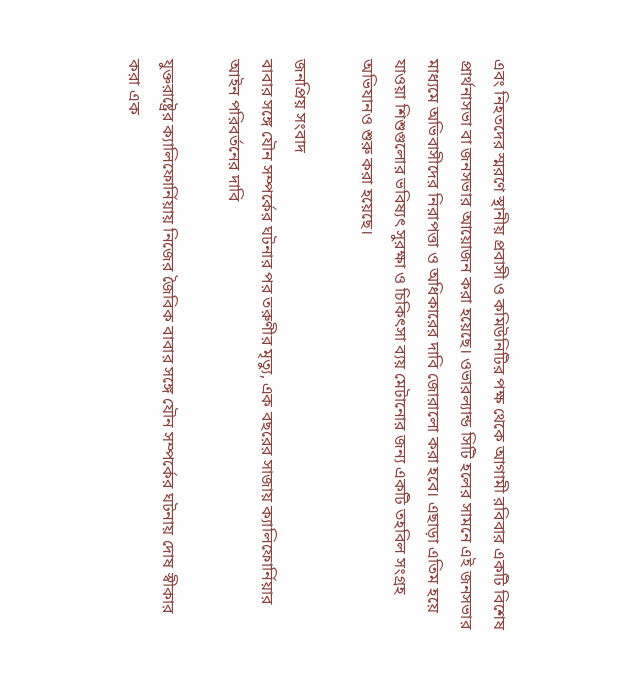এবং নিহতদের স্মরণে স্থানীয় প্রবাসী ও কমিউনিটির পক্ষ থেকে আগামী রবিবার একটি বিশেষ প্রার্থনাসভা বা জনসভার আয়োজন করা হয়েছে। ওভারল্যান্ড সিটি হলের সামনে এই জনসভার মাধ্যমে অভিবাসীদের নিরাপত্তা ও অধিকারের দাবি জোরালো করা হবে। এছাড়া এতিম হয়ে যাওয়া শিশুগুলোর ভবিষ্যৎ সুরক্ষা ও চিকিৎসা ব্যয় মেটানোর জন্য একটি তহবিল সংগ্রহ অভিযানও শুরু করা হয়েছে।

জনপ্রিয় সংবাদ
বাবার সঙ্গে যৌন সম্পর্কের ঘটনার পর তরুণীর মৃত্যু, এক বছরের সাজায় ক্যালিফোর্নিয়ার আইন পরিবর্তনের দাবি

যুক্তরাষ্ট্রের ক্যালিফোর্নিয়ায় নিজের জৈবিক বাবার সঙ্গে যৌন সম্পর্কের ঘটনায় দোষ স্বীকার করা এক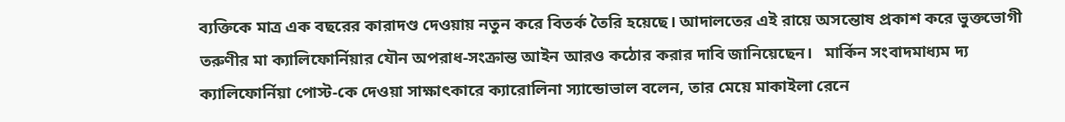ব্যক্তিকে মাত্র এক বছরের কারাদণ্ড দেওয়ায় নতুন করে বিতর্ক তৈরি হয়েছে। আদালতের এই রায়ে অসন্তোষ প্রকাশ করে ভুক্তভোগী তরুণীর মা ক্যালিফোর্নিয়ার যৌন অপরাধ-সংক্রান্ত আইন আরও কঠোর করার দাবি জানিয়েছেন।   মার্কিন সংবাদমাধ্যম দ্য ক্যালিফোর্নিয়া পোস্ট-কে দেওয়া সাক্ষাৎকারে ক্যারোলিনা স্যান্ডোভাল বলেন, তার মেয়ে মাকাইলা রেনে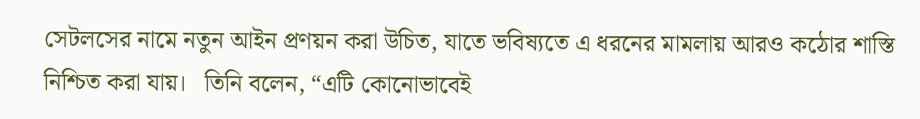সেটলসের নামে নতুন আইন প্রণয়ন করা উচিত, যাতে ভবিষ্যতে এ ধরনের মামলায় আরও কঠোর শাস্তি নিশ্চিত করা যায়।   তিনি বলেন, “এটি কোনোভাবেই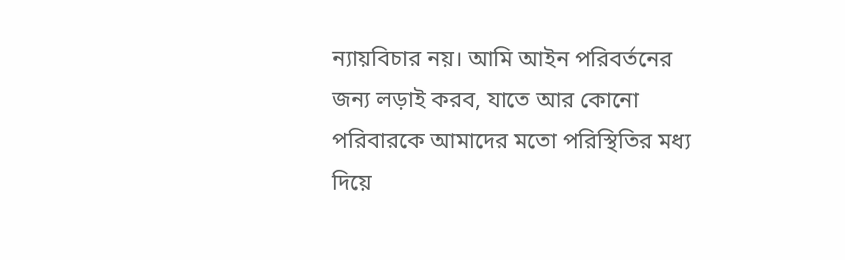ন্যায়বিচার নয়। আমি আইন পরিবর্তনের জন্য লড়াই করব, যাতে আর কোনো পরিবারকে আমাদের মতো পরিস্থিতির মধ্য দিয়ে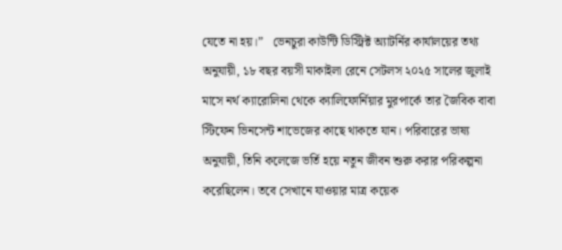যেতে না হয়।”   ভেনচুরা কাউন্টি ডিস্ট্রিক্ট অ্যাটর্নির কার্যালয়ের তথ্য অনুযায়ী, ১৮ বছর বয়সী মাকাইলা রেনে সেটলস ২০২৫ সালের জুলাই মাসে নর্থ ক্যারোলিনা থেকে ক্যালিফোর্নিয়ার মুরপার্কে তার জৈবিক বাবা স্টিফেন ভিনসেন্ট শাভেজের কাছে থাকতে যান। পরিবারের ভাষ্য অনুযায়ী, তিনি কলেজে ভর্তি হয়ে নতুন জীবন শুরু করার পরিকল্পনা করেছিলেন। তবে সেখানে যাওয়ার মাত্র কয়েক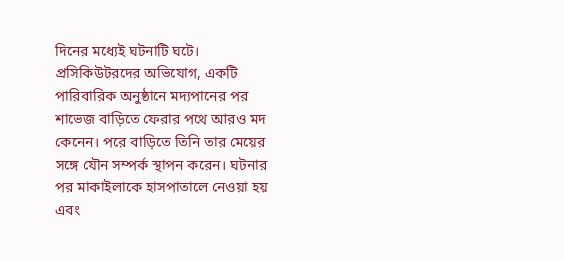দিনের মধ্যেই ঘটনাটি ঘটে।   প্রসিকিউটরদের অভিযোগ, একটি পারিবারিক অনুষ্ঠানে মদ্যপানের পর শাভেজ বাড়িতে ফেরার পথে আরও মদ কেনেন। পরে বাড়িতে তিনি তার মেয়ের সঙ্গে যৌন সম্পর্ক স্থাপন করেন। ঘটনার পর মাকাইলাকে হাসপাতালে নেওয়া হয় এবং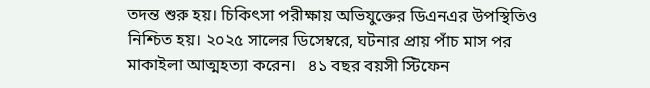তদন্ত শুরু হয়। চিকিৎসা পরীক্ষায় অভিযুক্তের ডিএনএর উপস্থিতিও নিশ্চিত হয়। ২০২৫ সালের ডিসেম্বরে, ঘটনার প্রায় পাঁচ মাস পর মাকাইলা আত্মহত্যা করেন।   ৪১ বছর বয়সী স্টিফেন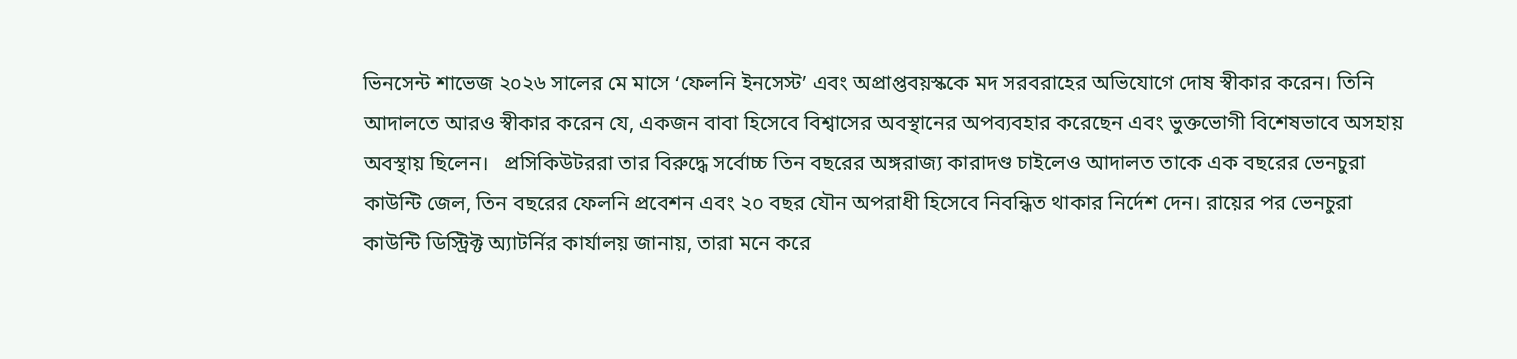ভিনসেন্ট শাভেজ ২০২৬ সালের মে মাসে ‘ফেলনি ইনসেস্ট’ এবং অপ্রাপ্তবয়স্ককে মদ সরবরাহের অভিযোগে দোষ স্বীকার করেন। তিনি আদালতে আরও স্বীকার করেন যে, একজন বাবা হিসেবে বিশ্বাসের অবস্থানের অপব্যবহার করেছেন এবং ভুক্তভোগী বিশেষভাবে অসহায় অবস্থায় ছিলেন।   প্রসিকিউটররা তার বিরুদ্ধে সর্বোচ্চ তিন বছরের অঙ্গরাজ্য কারাদণ্ড চাইলেও আদালত তাকে এক বছরের ভেনচুরা কাউন্টি জেল, তিন বছরের ফেলনি প্রবেশন এবং ২০ বছর যৌন অপরাধী হিসেবে নিবন্ধিত থাকার নির্দেশ দেন। রায়ের পর ভেনচুরা কাউন্টি ডিস্ট্রিক্ট অ্যাটর্নির কার্যালয় জানায়, তারা মনে করে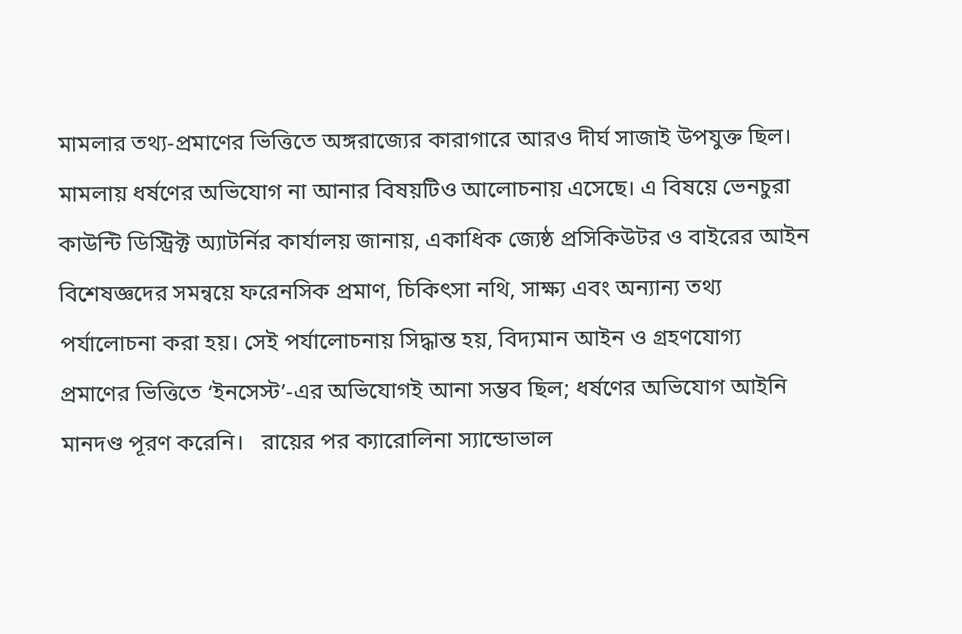মামলার তথ্য-প্রমাণের ভিত্তিতে অঙ্গরাজ্যের কারাগারে আরও দীর্ঘ সাজাই উপযুক্ত ছিল।   মামলায় ধর্ষণের অভিযোগ না আনার বিষয়টিও আলোচনায় এসেছে। এ বিষয়ে ভেনচুরা কাউন্টি ডিস্ট্রিক্ট অ্যাটর্নির কার্যালয় জানায়, একাধিক জ্যেষ্ঠ প্রসিকিউটর ও বাইরের আইন বিশেষজ্ঞদের সমন্বয়ে ফরেনসিক প্রমাণ, চিকিৎসা নথি, সাক্ষ্য এবং অন্যান্য তথ্য পর্যালোচনা করা হয়। সেই পর্যালোচনায় সিদ্ধান্ত হয়, বিদ্যমান আইন ও গ্রহণযোগ্য প্রমাণের ভিত্তিতে ‘ইনসেস্ট’-এর অভিযোগই আনা সম্ভব ছিল; ধর্ষণের অভিযোগ আইনি মানদণ্ড পূরণ করেনি।   রায়ের পর ক্যারোলিনা স্যান্ডোভাল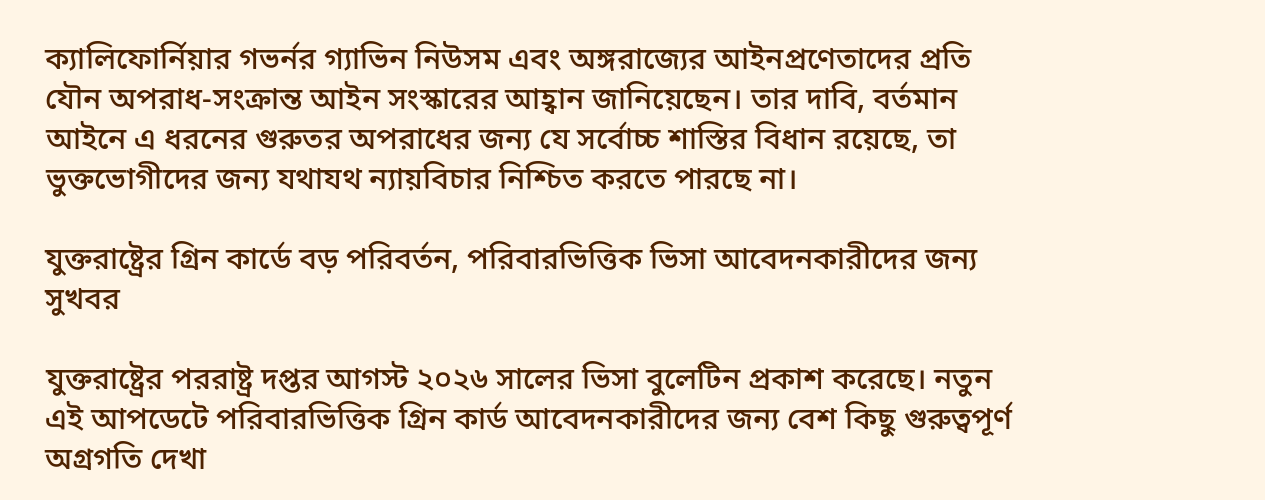ক্যালিফোর্নিয়ার গভর্নর গ্যাভিন নিউসম এবং অঙ্গরাজ্যের আইনপ্রণেতাদের প্রতি যৌন অপরাধ-সংক্রান্ত আইন সংস্কারের আহ্বান জানিয়েছেন। তার দাবি, বর্তমান আইনে এ ধরনের গুরুতর অপরাধের জন্য যে সর্বোচ্চ শাস্তির বিধান রয়েছে, তা ভুক্তভোগীদের জন্য যথাযথ ন্যায়বিচার নিশ্চিত করতে পারছে না।

যুক্তরাষ্ট্রের গ্রিন কার্ডে বড় পরিবর্তন, পরিবারভিত্তিক ভিসা আবেদনকারীদের জন্য সুখবর

যুক্তরাষ্ট্রের পররাষ্ট্র দপ্তর আগস্ট ২০২৬ সালের ভিসা বুলেটিন প্রকাশ করেছে। নতুন এই আপডেটে পরিবারভিত্তিক গ্রিন কার্ড আবেদনকারীদের জন্য বেশ কিছু গুরুত্বপূর্ণ অগ্রগতি দেখা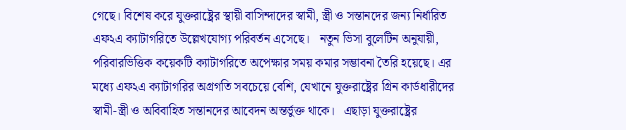গেছে। বিশেষ করে যুক্তরাষ্ট্রের স্থায়ী বাসিন্দাদের স্বামী, স্ত্রী ও সন্তানদের জন্য নির্ধারিত এফ২এ ক্যাটাগরিতে উল্লেখযোগ্য পরিবর্তন এসেছে।   নতুন ভিসা বুলেটিন অনুযায়ী, পরিবারভিত্তিক কয়েকটি ক্যাটাগরিতে অপেক্ষার সময় কমার সম্ভাবনা তৈরি হয়েছে। এর মধ্যে এফ২এ ক্যাটাগরির অগ্রগতি সবচেয়ে বেশি, যেখানে যুক্তরাষ্ট্রের গ্রিন কার্ডধারীদের স্বামী-স্ত্রী ও অবিবাহিত সন্তানদের আবেদন অন্তর্ভুক্ত থাকে।   এছাড়া যুক্তরাষ্ট্রের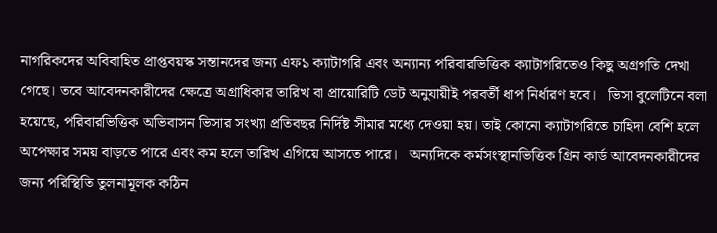নাগরিকদের অবিবাহিত প্রাপ্তবয়স্ক সন্তানদের জন্য এফ১ ক্যাটাগরি এবং অন্যান্য পরিবারভিত্তিক ক্যাটাগরিতেও কিছু অগ্রগতি দেখা গেছে। তবে আবেদনকারীদের ক্ষেত্রে অগ্রাধিকার তারিখ বা প্রায়োরিটি ডেট অনুযায়ীই পরবর্তী ধাপ নির্ধারণ হবে।   ভিসা বুলেটিনে বলা হয়েছে, পরিবারভিত্তিক অভিবাসন ভিসার সংখ্যা প্রতিবছর নির্দিষ্ট সীমার মধ্যে দেওয়া হয়। তাই কোনো ক্যাটাগরিতে চাহিদা বেশি হলে অপেক্ষার সময় বাড়তে পারে এবং কম হলে তারিখ এগিয়ে আসতে পারে।   অন্যদিকে কর্মসংস্থানভিত্তিক গ্রিন কার্ড আবেদনকারীদের জন্য পরিস্থিতি তুলনামূলক কঠিন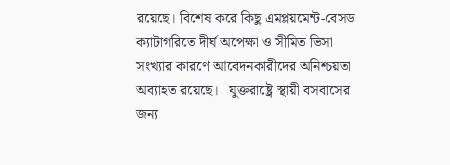রয়েছে। বিশেষ করে কিছু এমপ্লয়মেন্ট-বেসড ক্যাটাগরিতে দীর্ঘ অপেক্ষা ও সীমিত ভিসা সংখ্যার কারণে আবেদনকারীদের অনিশ্চয়তা অব্যাহত রয়েছে।   যুক্তরাষ্ট্রে স্থায়ী বসবাসের জন্য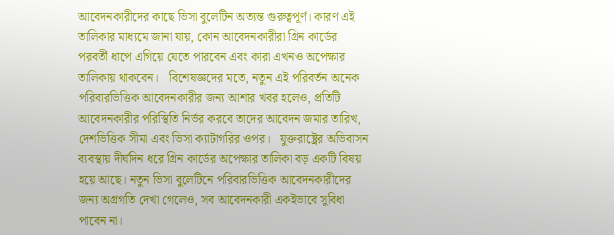আবেদনকারীদের কাছে ভিসা বুলেটিন অত্যন্ত গুরুত্বপূর্ণ। কারণ এই তালিকার মাধ্যমে জানা যায়, কোন আবেদনকারীরা গ্রিন কার্ডের পরবর্তী ধাপে এগিয়ে যেতে পারবেন এবং কারা এখনও অপেক্ষার তালিকায় থাকবেন।   বিশেষজ্ঞদের মতে, নতুন এই পরিবর্তন অনেক পরিবারভিত্তিক আবেদনকারীর জন্য আশার খবর হলেও, প্রতিটি আবেদনকারীর পরিস্থিতি নির্ভর করবে তাদের আবেদন জমার তারিখ, দেশভিত্তিক সীমা এবং ভিসা ক্যাটাগরির ওপর।   যুক্তরাষ্ট্রের অভিবাসন ব্যবস্থায় দীর্ঘদিন ধরে গ্রিন কার্ডের অপেক্ষার তালিকা বড় একটি বিষয় হয়ে আছে। নতুন ভিসা বুলেটিনে পরিবারভিত্তিক আবেদনকারীদের জন্য অগ্রগতি দেখা গেলেও, সব আবেদনকারী একইভাবে সুবিধা পাবেন না।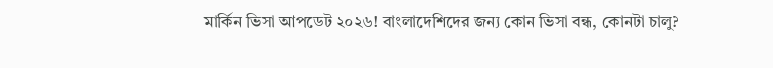মার্কিন ভিসা আপডেট ২০২৬! বাংলাদেশিদের জন্য কোন ভিসা বন্ধ, কোনটা চালু?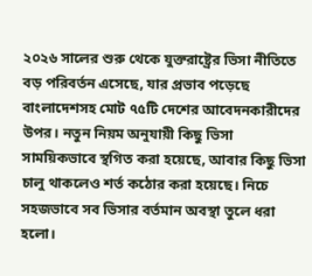২০২৬ সালের শুরু থেকে যুক্তরাষ্ট্রের ভিসা নীতিতে বড় পরিবর্তন এসেছে, যার প্রভাব পড়েছে বাংলাদেশসহ মোট ৭৫টি দেশের আবেদনকারীদের উপর। নতুন নিয়ম অনুযায়ী কিছু ভিসা সাময়িকভাবে স্থগিত করা হয়েছে, আবার কিছু ভিসা চালু থাকলেও শর্ত কঠোর করা হয়েছে। নিচে সহজভাবে সব ভিসার বর্তমান অবস্থা তুলে ধরা হলো।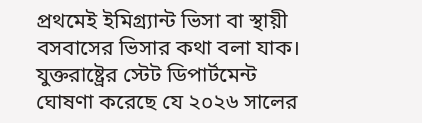প্রথমেই ইমিগ্র্যান্ট ভিসা বা স্থায়ী বসবাসের ভিসার কথা বলা যাক। যুক্তরাষ্ট্রের স্টেট ডিপার্টমেন্ট ঘোষণা করেছে যে ২০২৬ সালের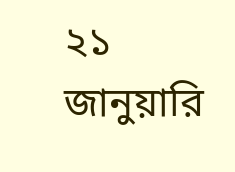২১ জানুয়ারি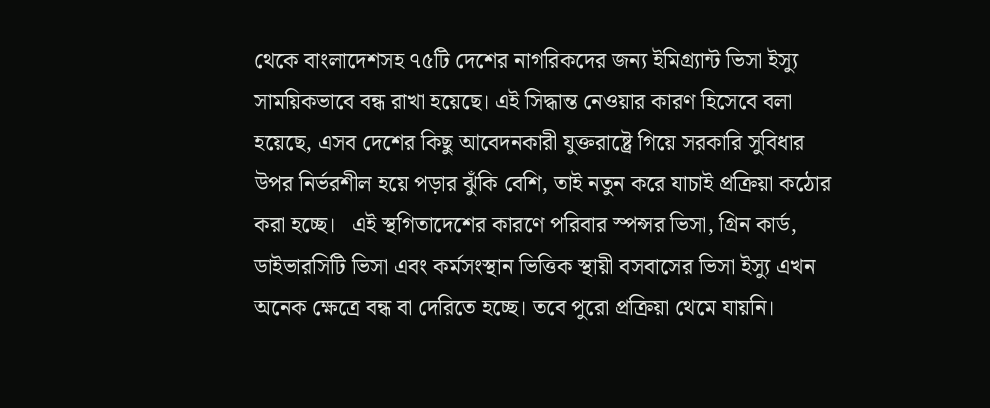থেকে বাংলাদেশসহ ৭৫টি দেশের নাগরিকদের জন্য ইমিগ্র্যান্ট ভিসা ইস্যু সাময়িকভাবে বন্ধ রাখা হয়েছে। এই সিদ্ধান্ত নেওয়ার কারণ হিসেবে বলা হয়েছে, এসব দেশের কিছু আবেদনকারী যুক্তরাষ্ট্রে গিয়ে সরকারি সুবিধার উপর নির্ভরশীল হয়ে পড়ার ঝুঁকি বেশি, তাই নতুন করে যাচাই প্রক্রিয়া কঠোর করা হচ্ছে।   এই স্থগিতাদেশের কারণে পরিবার স্পন্সর ভিসা, গ্রিন কার্ড, ডাইভারসিটি ভিসা এবং কর্মসংস্থান ভিত্তিক স্থায়ী বসবাসের ভিসা ইস্যু এখন অনেক ক্ষেত্রে বন্ধ বা দেরিতে হচ্ছে। তবে পুরো প্রক্রিয়া থেমে যায়নি।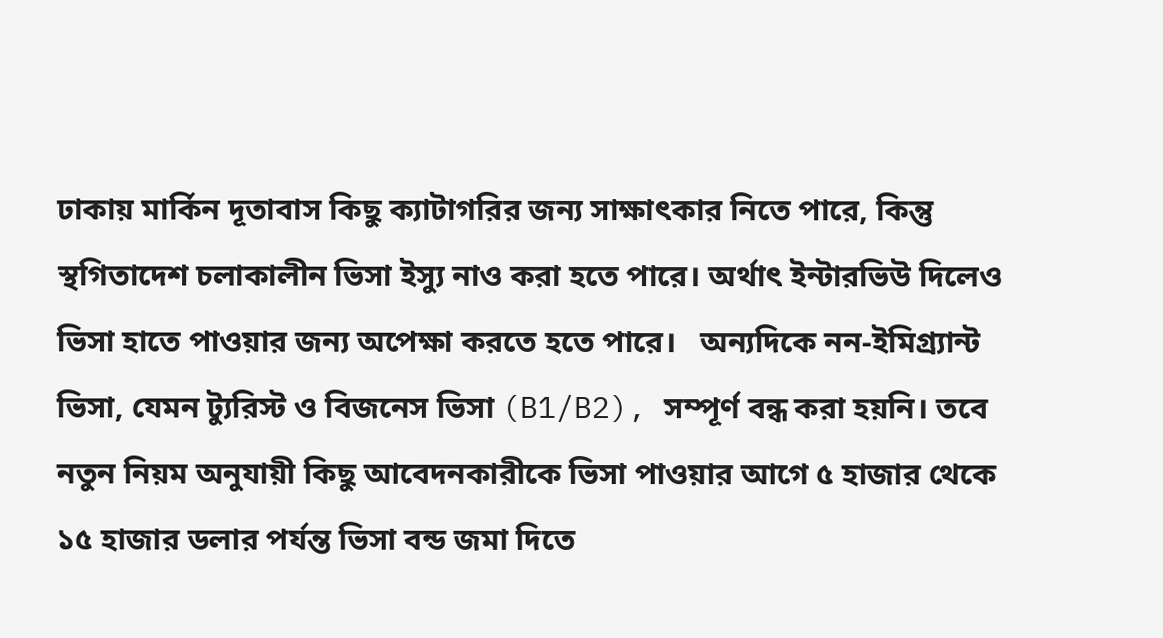ঢাকায় মার্কিন দূতাবাস কিছু ক্যাটাগরির জন্য সাক্ষাৎকার নিতে পারে, কিন্তু স্থগিতাদেশ চলাকালীন ভিসা ইস্যু নাও করা হতে পারে। অর্থাৎ ইন্টারভিউ দিলেও ভিসা হাতে পাওয়ার জন্য অপেক্ষা করতে হতে পারে।   অন্যদিকে নন-ইমিগ্র্যান্ট ভিসা, যেমন ট্যুরিস্ট ও বিজনেস ভিসা (B1/B2), সম্পূর্ণ বন্ধ করা হয়নি। তবে নতুন নিয়ম অনুযায়ী কিছু আবেদনকারীকে ভিসা পাওয়ার আগে ৫ হাজার থেকে ১৫ হাজার ডলার পর্যন্ত ভিসা বন্ড জমা দিতে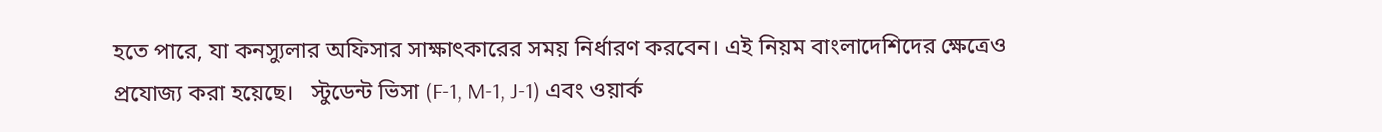হতে পারে, যা কনস্যুলার অফিসার সাক্ষাৎকারের সময় নির্ধারণ করবেন। এই নিয়ম বাংলাদেশিদের ক্ষেত্রেও প্রযোজ্য করা হয়েছে।   স্টুডেন্ট ভিসা (F-1, M-1, J-1) এবং ওয়ার্ক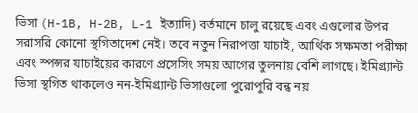ভিসা (H-1B, H-2B, L-1 ইত্যাদি) বর্তমানে চালু রয়েছে এবং এগুলোর উপর সরাসরি কোনো স্থগিতাদেশ নেই। তবে নতুন নিরাপত্তা যাচাই, আর্থিক সক্ষমতা পরীক্ষা এবং স্পন্সর যাচাইয়ের কারণে প্রসেসিং সময় আগের তুলনায় বেশি লাগছে। ইমিগ্র্যান্ট ভিসা স্থগিত থাকলেও নন-ইমিগ্র্যান্ট ভিসাগুলো পুরোপুরি বন্ধ নয়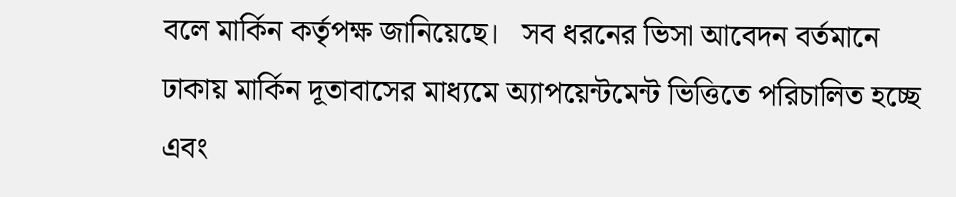বলে মার্কিন কর্তৃপক্ষ জানিয়েছে।   সব ধরনের ভিসা আবেদন বর্তমানে ঢাকায় মার্কিন দূতাবাসের মাধ্যমে অ্যাপয়েন্টমেন্ট ভিত্তিতে পরিচালিত হচ্ছে এবং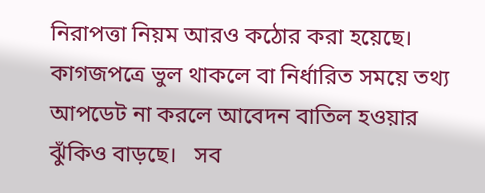নিরাপত্তা নিয়ম আরও কঠোর করা হয়েছে। কাগজপত্রে ভুল থাকলে বা নির্ধারিত সময়ে তথ্য আপডেট না করলে আবেদন বাতিল হওয়ার ঝুঁকিও বাড়ছে।   সব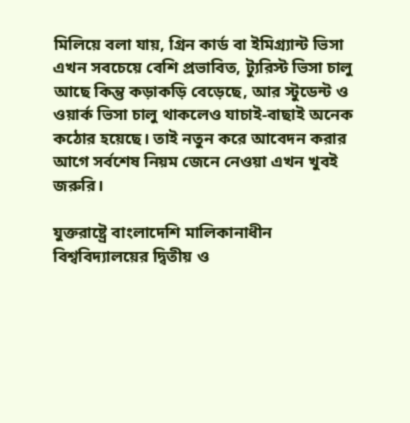মিলিয়ে বলা যায়, গ্রিন কার্ড বা ইমিগ্র্যান্ট ভিসা এখন সবচেয়ে বেশি প্রভাবিত, ট্যুরিস্ট ভিসা চালু আছে কিন্তু কড়াকড়ি বেড়েছে, আর স্টুডেন্ট ও ওয়ার্ক ভিসা চালু থাকলেও যাচাই-বাছাই অনেক কঠোর হয়েছে। তাই নতুন করে আবেদন করার আগে সর্বশেষ নিয়ম জেনে নেওয়া এখন খুবই জরুরি।

যুক্তরাষ্ট্রে বাংলাদেশি মালিকানাধীন বিশ্ববিদ্যালয়ের দ্বিতীয় ও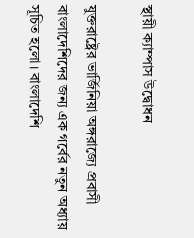স্থায়ী ক্যাম্পাস উদ্বোধন

যুক্তরাষ্ট্রের ভার্জিনিয়া অঙ্গরাজ্যে প্রবাসী বাংলাদেশিদের জন্য এক গর্বের নতুন অধ্যায় সূচিত হলো। বাংলাদেশি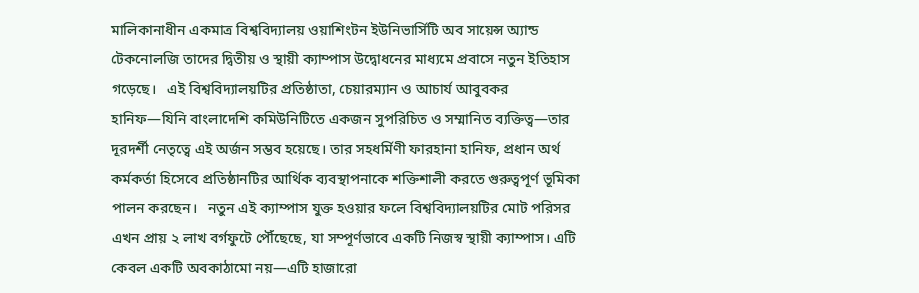মালিকানাধীন একমাত্র বিশ্ববিদ্যালয় ওয়াশিংটন ইউনিভার্সিটি অব সায়েন্স অ্যান্ড টেকনোলজি তাদের দ্বিতীয় ও স্থায়ী ক্যাম্পাস উদ্বোধনের মাধ্যমে প্রবাসে নতুন ইতিহাস গড়েছে।   এই বিশ্ববিদ্যালয়টির প্রতিষ্ঠাতা, চেয়ারম্যান ও আচার্য আবুবকর হানিফ—যিনি বাংলাদেশি কমিউনিটিতে একজন সুপরিচিত ও সম্মানিত ব্যক্তিত্ব—তার দূরদর্শী নেতৃত্বে এই অর্জন সম্ভব হয়েছে। তার সহধর্মিণী ফারহানা হানিফ, প্রধান অর্থ কর্মকর্তা হিসেবে প্রতিষ্ঠানটির আর্থিক ব্যবস্থাপনাকে শক্তিশালী করতে গুরুত্বপূর্ণ ভূমিকা পালন করছেন।   নতুন এই ক্যাম্পাস যুক্ত হওয়ার ফলে বিশ্ববিদ্যালয়টির মোট পরিসর এখন প্রায় ২ লাখ বর্গফুটে পৌঁছেছে, যা সম্পূর্ণভাবে একটি নিজস্ব স্থায়ী ক্যাম্পাস। এটি কেবল একটি অবকাঠামো নয়—এটি হাজারো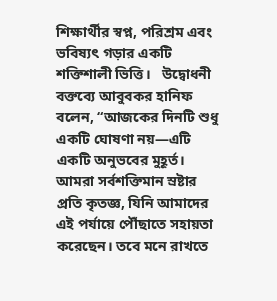শিক্ষার্থীর স্বপ্ন, পরিশ্রম এবং ভবিষ্যৎ গড়ার একটি শক্তিশালী ভিত্তি।   উদ্বোধনী বক্তব্যে আবুবকর হানিফ বলেন, “আজকের দিনটি শুধু একটি ঘোষণা নয়—এটি একটি অনুভবের মুহূর্ত। আমরা সর্বশক্তিমান স্রষ্টার প্রতি কৃতজ্ঞ, যিনি আমাদের এই পর্যায়ে পৌঁছাতে সহায়তা করেছেন। তবে মনে রাখতে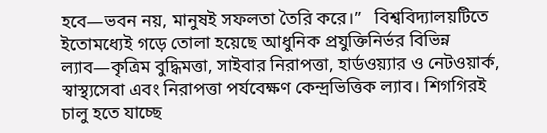হবে—ভবন নয়, মানুষই সফলতা তৈরি করে।”   বিশ্ববিদ্যালয়টিতে ইতোমধ্যেই গড়ে তোলা হয়েছে আধুনিক প্রযুক্তিনির্ভর বিভিন্ন ল্যাব—কৃত্রিম বুদ্ধিমত্তা, সাইবার নিরাপত্তা, হার্ডওয়্যার ও নেটওয়ার্ক, স্বাস্থ্যসেবা এবং নিরাপত্তা পর্যবেক্ষণ কেন্দ্রভিত্তিক ল্যাব। শিগগিরই চালু হতে যাচ্ছে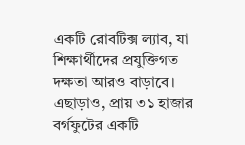একটি রোবটিক্স ল্যাব, যা শিক্ষার্থীদের প্রযুক্তিগত দক্ষতা আরও বাড়াবে।   এছাড়াও, প্রায় ৩১ হাজার বর্গফুটের একটি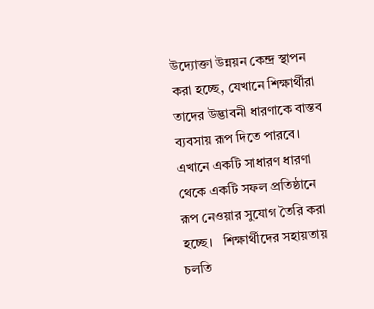উদ্যোক্তা উন্নয়ন কেন্দ্র স্থাপন করা হচ্ছে, যেখানে শিক্ষার্থীরা তাদের উদ্ভাবনী ধারণাকে বাস্তব ব্যবসায় রূপ দিতে পারবে। এখানে একটি সাধারণ ধারণা থেকে একটি সফল প্রতিষ্ঠানে রূপ নেওয়ার সুযোগ তৈরি করা হচ্ছে।   শিক্ষার্থীদের সহায়তায় চলতি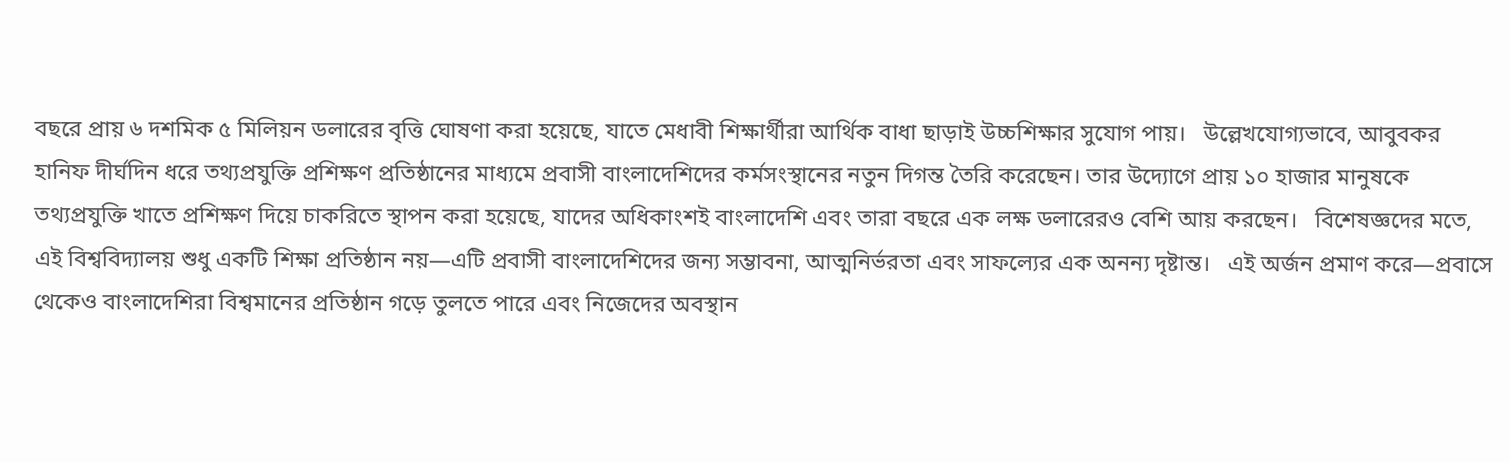বছরে প্রায় ৬ দশমিক ৫ মিলিয়ন ডলারের বৃত্তি ঘোষণা করা হয়েছে, যাতে মেধাবী শিক্ষার্থীরা আর্থিক বাধা ছাড়াই উচ্চশিক্ষার সুযোগ পায়।   উল্লেখযোগ্যভাবে, আবুবকর হানিফ দীর্ঘদিন ধরে তথ্যপ্রযুক্তি প্রশিক্ষণ প্রতিষ্ঠানের মাধ্যমে প্রবাসী বাংলাদেশিদের কর্মসংস্থানের নতুন দিগন্ত তৈরি করেছেন। তার উদ্যোগে প্রায় ১০ হাজার মানুষকে তথ্যপ্রযুক্তি খাতে প্রশিক্ষণ দিয়ে চাকরিতে স্থাপন করা হয়েছে, যাদের অধিকাংশই বাংলাদেশি এবং তারা বছরে এক লক্ষ ডলারেরও বেশি আয় করছেন।   বিশেষজ্ঞদের মতে, এই বিশ্ববিদ্যালয় শুধু একটি শিক্ষা প্রতিষ্ঠান নয়—এটি প্রবাসী বাংলাদেশিদের জন্য সম্ভাবনা, আত্মনির্ভরতা এবং সাফল্যের এক অনন্য দৃষ্টান্ত।   এই অর্জন প্রমাণ করে—প্রবাসে থেকেও বাংলাদেশিরা বিশ্বমানের প্রতিষ্ঠান গড়ে তুলতে পারে এবং নিজেদের অবস্থান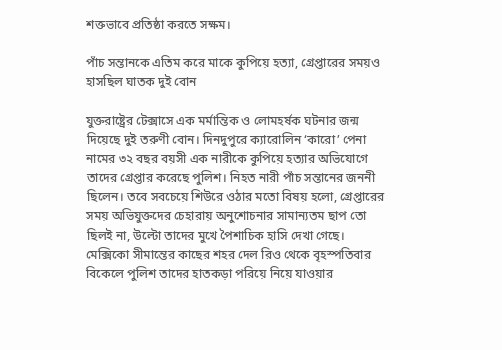শক্তভাবে প্রতিষ্ঠা করতে সক্ষম।

পাঁচ সন্তানকে এতিম করে মাকে কুপিয়ে হত্যা, গ্রেপ্তারের সময়ও হাসছিল ঘাতক দুই বোন

যুক্তরাষ্ট্রের টেক্সাসে এক মর্মান্তিক ও লোমহর্ষক ঘটনার জন্ম দিয়েছে দুই তরুণী বোন। দিনদুপুরে ক্যারোলিন ‘কারো’ পেনা নামের ৩২ বছর বয়সী এক নারীকে কুপিয়ে হত্যার অভিযোগে তাদের গ্রেপ্তার করেছে পুলিশ। নিহত নারী পাঁচ সন্তানের জননী ছিলেন। তবে সবচেয়ে শিউরে ওঠার মতো বিষয় হলো, গ্রেপ্তারের সময় অভিযুক্তদের চেহারায় অনুশোচনার সামান্যতম ছাপ তো ছিলই না, উল্টো তাদের মুখে পৈশাচিক হাসি দেখা গেছে। মেক্সিকো সীমান্তের কাছের শহর দেল রিও থেকে বৃহস্পতিবার বিকেলে পুলিশ তাদের হাতকড়া পরিয়ে নিয়ে যাওয়ার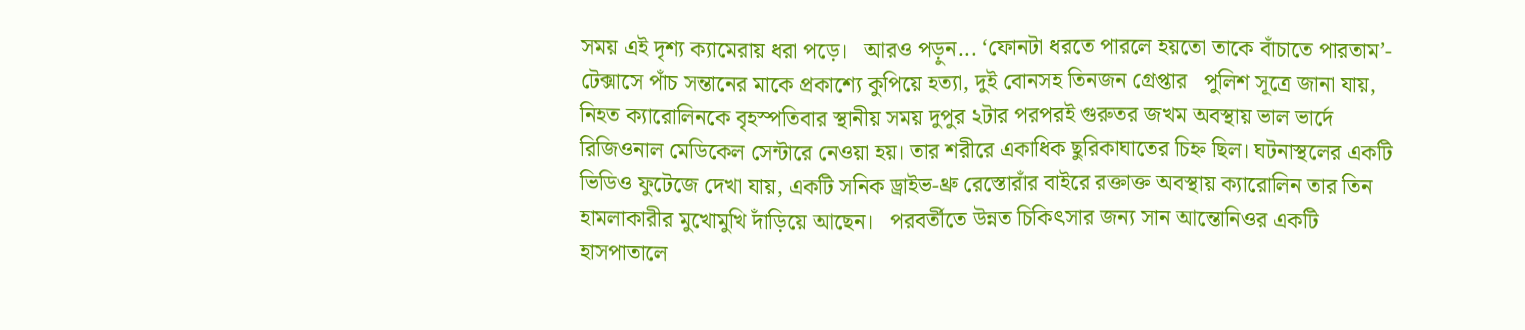সময় এই দৃশ্য ক্যামেরায় ধরা পড়ে।   আরও পড়ুন... ‘ফোনটা ধরতে পারলে হয়তো তাকে বাঁচাতে পারতাম’- টেক্সাসে পাঁচ সন্তানের মাকে প্রকাশ্যে কুপিয়ে হত্যা, দুই বোনসহ তিনজন গ্রেপ্তার   পুলিশ সূত্রে জানা যায়, নিহত ক্যারোলিনকে বৃহস্পতিবার স্থানীয় সময় দুপুর ২টার পরপরই গুরুতর জখম অবস্থায় ভাল ভার্দে রিজিওনাল মেডিকেল সেন্টারে নেওয়া হয়। তার শরীরে একাধিক ছুরিকাঘাতের চিহ্ন ছিল। ঘটনাস্থলের একটি ভিডিও ফুটেজে দেখা যায়, একটি সনিক ড্রাইভ-থ্রু রেস্তোরাঁর বাইরে রক্তাক্ত অবস্থায় ক্যারোলিন তার তিন হামলাকারীর মুখোমুখি দাঁড়িয়ে আছেন।   পরবর্তীতে উন্নত চিকিৎসার জন্য সান আন্তোনিওর একটি হাসপাতালে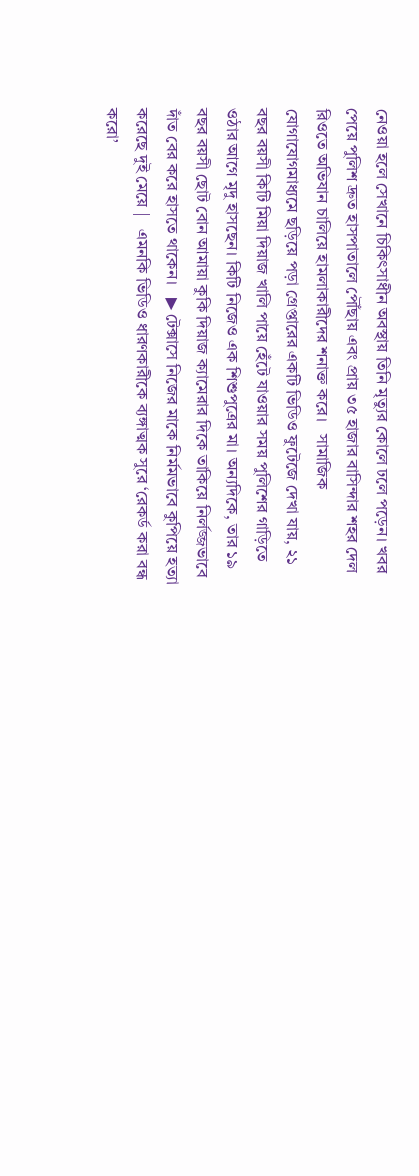নেওয়া হলে সেখানে চিকিৎসাধীন অবস্থায় তিনি মৃত্যুর কোলে ঢলে পড়েন। খবর পেয়ে পুলিশ দ্রুত হাসপাতালে পৌঁছায় এবং প্রায় ৩৫ হাজার বাসিন্দার শহর দেল রিওতে অভিযান চালিয়ে হামলাকারীদের শনাক্ত করে।   সামাজিক যোগাযোগমাধ্যমে ছড়িয়ে পড়া গ্রেপ্তারের একটি ভিডিও ফুটেজে দেখা যায়, ২১ বছর বয়সী কিটি মিয়া দিয়াজ খালি পায়ে হেঁটে যাওয়ার সময় পুলিশের গাড়িতে ওঠার আগে মৃদু হাসছেন। কিটি নিজেও এক শিশুপুত্রের মা। অন্যদিকে, তার ১৯ বছর বয়সী ছোট বোন আমায়া কুকি দিয়াজ ক্যামেরার দিকে তাকিয়ে নির্লজ্জভাবে দাঁত বের করে হাসতে থাকেন।   ▶ টেক্সাসে নিজের মাকে নির্মমভাবে কুপিয়ে হত্যা করেছে দুই মেয়ে |   এমনকি ভিডিও ধারণকারীকে ব্যঙ্গাত্মক সুরে ‘রেকর্ড করা বন্ধ করো’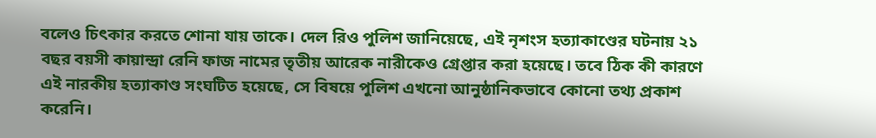বলেও চিৎকার করতে শোনা যায় তাকে। দেল রিও পুলিশ জানিয়েছে, এই নৃশংস হত্যাকাণ্ডের ঘটনায় ২১ বছর বয়সী কায়ান্দ্রা রেনি ফাজ নামের তৃতীয় আরেক নারীকেও গ্রেপ্তার করা হয়েছে। তবে ঠিক কী কারণে এই নারকীয় হত্যাকাণ্ড সংঘটিত হয়েছে, সে বিষয়ে পুলিশ এখনো আনুষ্ঠানিকভাবে কোনো তথ্য প্রকাশ করেনি।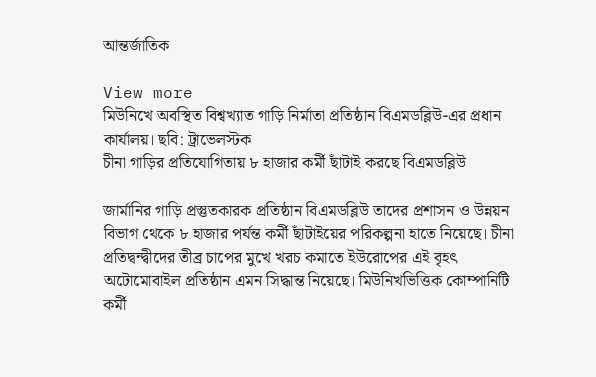আন্তর্জাতিক

View more
মিউনিখে অবস্থিত বিশ্বখ্যাত গাড়ি নির্মাতা প্রতিষ্ঠান বিএমডব্লিউ-এর প্রধান কার্যালয়। ছবি: ট্রাভেলস্টক
চীনা গাড়ির প্রতিযোগিতায় ৮ হাজার কর্মী ছাঁটাই করছে বিএমডব্লিউ

জার্মানির গাড়ি প্রস্তুতকারক প্রতিষ্ঠান বিএমডব্লিউ তাদের প্রশাসন ও উন্নয়ন বিভাগ থেকে ৮ হাজার পর্যন্ত কর্মী ছাঁটাইয়ের পরিকল্পনা হাতে নিয়েছে। চীনা প্রতিদ্বন্দ্বীদের তীব্র চাপের মুখে খরচ কমাতে ইউরোপের এই বৃহৎ অটোমোবাইল প্রতিষ্ঠান এমন সিদ্ধান্ত নিয়েছে। মিউনিখভিত্তিক কোম্পানিটি কর্মী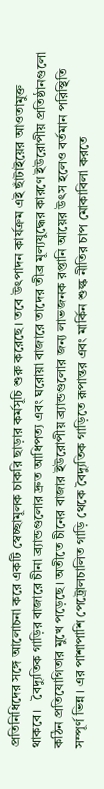প্রতিনিধিদের সঙ্গে আলোচনা করে একটি স্বেচ্ছামূলক চাকরি ছাড়ার কর্মসূচি শুরু করেছে। তবে উৎপাদন কার্যক্রম এই ছাঁটাইয়ের আওতামুক্ত থাকবে।   বৈদ্যুতিক গাড়ির বাজারে চীনা ব্র্যান্ডগুলোর দ্রুত আধিপত্য এবং ঘরোয়া বাজারে তাদের তীব্র মূল্যযুদ্ধের কারণে ইউরোপীয় প্রতিষ্ঠানগুলো কঠিন প্রতিযোগিতার মুখে পড়েছে। অতীতে চীনের বাজার ইউরোপীয় ব্র্যান্ডগুলোর জন্য লাভজনক রপ্তানি আয়ের উৎস হলেও বর্তমান পরিস্থিতি সম্পূর্ণ ভিন্ন। এর পাশাপাশি পেট্রোলচালিত গাড়ি থেকে বৈদ্যুতিক গাড়িতে রূপান্তর এবং মার্কিন শুল্ক নীতির চাপ মোকাবিলা করতে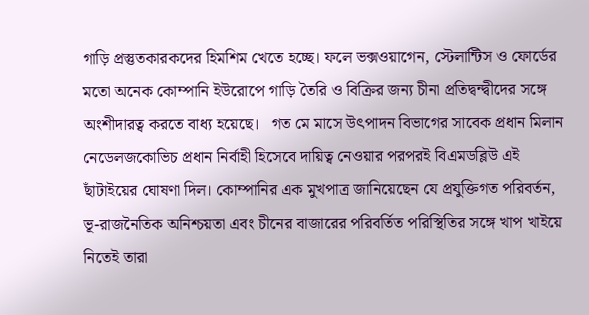গাড়ি প্রস্তুতকারকদের হিমশিম খেতে হচ্ছে। ফলে ভক্সওয়াগেন, স্টেলান্টিস ও ফোর্ডের মতো অনেক কোম্পানি ইউরোপে গাড়ি তৈরি ও বিক্রির জন্য চীনা প্রতিদ্বন্দ্বীদের সঙ্গে অংশীদারত্ব করতে বাধ্য হয়েছে।   গত মে মাসে উৎপাদন বিভাগের সাবেক প্রধান মিলান নেডেলজকোভিচ প্রধান নির্বাহী হিসেবে দায়িত্ব নেওয়ার পরপরই বিএমডব্লিউ এই ছাঁটাইয়ের ঘোষণা দিল। কোম্পানির এক মুখপাত্র জানিয়েছেন যে প্রযুক্তিগত পরিবর্তন, ভূ-রাজনৈতিক অনিশ্চয়তা এবং চীনের বাজারের পরিবর্তিত পরিস্থিতির সঙ্গে খাপ খাইয়ে নিতেই তারা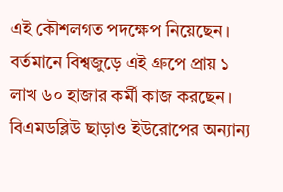এই কৌশলগত পদক্ষেপ নিয়েছেন। বর্তমানে বিশ্বজুড়ে এই গ্রুপে প্রায় ১ লাখ ৬০ হাজার কর্মী কাজ করছেন।   বিএমডব্লিউ ছাড়াও ইউরোপের অন্যান্য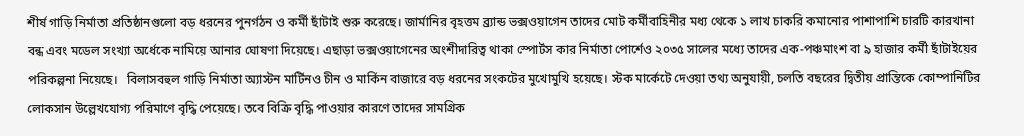শীর্ষ গাড়ি নির্মাতা প্রতিষ্ঠানগুলো বড় ধরনের পুনর্গঠন ও কর্মী ছাঁটাই শুরু করেছে। জার্মানির বৃহত্তম ব্র্যান্ড ভক্সওয়াগেন তাদের মোট কর্মীবাহিনীর মধ্য থেকে ১ লাখ চাকরি কমানোর পাশাপাশি চারটি কারখানা বন্ধ এবং মডেল সংখ্যা অর্ধেকে নামিয়ে আনার ঘোষণা দিয়েছে। এছাড়া ভক্সওয়াগেনের অংশীদারিত্ব থাকা স্পোর্টস কার নির্মাতা পোর্শেও ২০৩৫ সালের মধ্যে তাদের এক-পঞ্চমাংশ বা ৯ হাজার কর্মী ছাঁটাইয়ের পরিকল্পনা নিয়েছে।   বিলাসবহুল গাড়ি নির্মাতা অ্যাস্টন মার্টিনও চীন ও মার্কিন বাজারে বড় ধরনের সংকটের মুখোমুখি হয়েছে। স্টক মার্কেটে দেওয়া তথ্য অনুযায়ী, চলতি বছরের দ্বিতীয় প্রান্তিকে কোম্পানিটির লোকসান উল্লেখযোগ্য পরিমাণে বৃদ্ধি পেয়েছে। তবে বিক্রি বৃদ্ধি পাওয়ার কারণে তাদের সামগ্রিক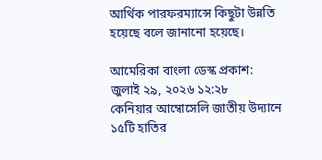আর্থিক পারফরম্যান্সে কিছুটা উন্নতি হয়েছে বলে জানানো হয়েছে।

আমেরিকা বাংলা ডেস্ক প্রকাশ: জুলাই ২৯, ২০২৬ ১২:২৮
কেনিয়ার আম্বোসেলি জাতীয় উদ্যানে ১৫টি হাতির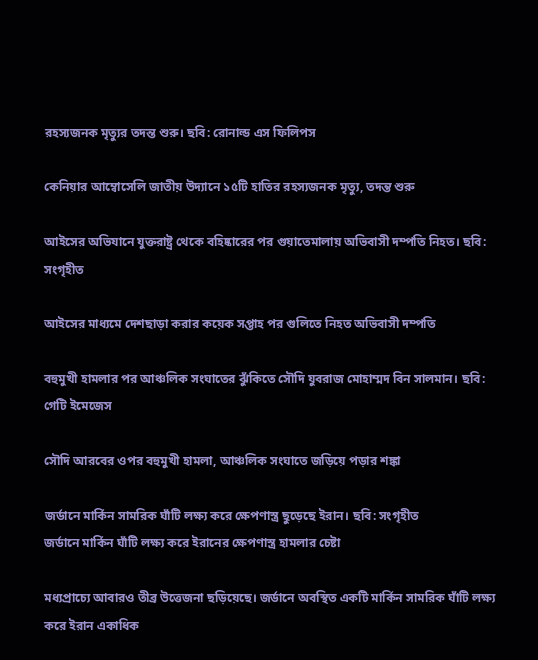রহস্যজনক মৃত্যুর তদন্ত শুরু। ছবি: রোনাল্ড এস ফিলিপস

কেনিয়ার আম্বোসেলি জাতীয় উদ্যানে ১৫টি হাতির রহস্যজনক মৃত্যু, তদন্ত শুরু

আইসের অভিযানে যুক্তরাষ্ট্র থেকে বহিষ্কারের পর গুয়াতেমালায় অভিবাসী দম্পতি নিহত। ছবি: সংগৃহীত

আইসের মাধ্যমে দেশছাড়া করার কয়েক সপ্তাহ পর গুলিতে নিহত অভিবাসী দম্পতি

বহুমুখী হামলার পর আঞ্চলিক সংঘাতের ঝুঁকিতে সৌদি যুবরাজ মোহাম্মদ বিন সালমান। ছবি: গেটি ইমেজেস

সৌদি আরবের ওপর বহুমুখী হামলা, আঞ্চলিক সংঘাতে জড়িয়ে পড়ার শঙ্কা

জর্ডানে মার্কিন সামরিক ঘাঁটি লক্ষ্য করে ক্ষেপণাস্ত্র ছুড়েছে ইরান। ছবি: সংগৃহীত
জর্ডানে মার্কিন ঘাঁটি লক্ষ্য করে ইরানের ক্ষেপণাস্ত্র হামলার চেষ্টা

মধ্যপ্রাচ্যে আবারও তীব্র উত্তেজনা ছড়িয়েছে। জর্ডানে অবস্থিত একটি মার্কিন সামরিক ঘাঁটি লক্ষ্য করে ইরান একাধিক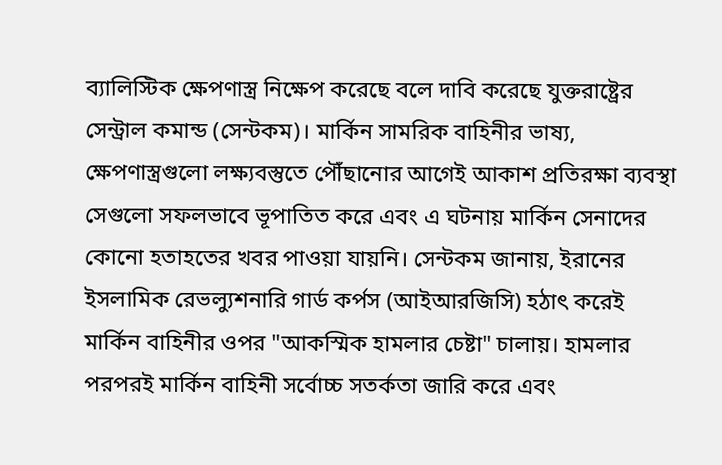ব্যালিস্টিক ক্ষেপণাস্ত্র নিক্ষেপ করেছে বলে দাবি করেছে যুক্তরাষ্ট্রের সেন্ট্রাল কমান্ড (সেন্টকম)। মার্কিন সামরিক বাহিনীর ভাষ্য, ক্ষেপণাস্ত্রগুলো লক্ষ্যবস্তুতে পৌঁছানোর আগেই আকাশ প্রতিরক্ষা ব্যবস্থা সেগুলো সফলভাবে ভূপাতিত করে এবং এ ঘটনায় মার্কিন সেনাদের কোনো হতাহতের খবর পাওয়া যায়নি। সেন্টকম জানায়, ইরানের ইসলামিক রেভল্যুশনারি গার্ড কর্পস (আইআরজিসি) হঠাৎ করেই মার্কিন বাহিনীর ওপর "আকস্মিক হামলার চেষ্টা" চালায়। হামলার পরপরই মার্কিন বাহিনী সর্বোচ্চ সতর্কতা জারি করে এবং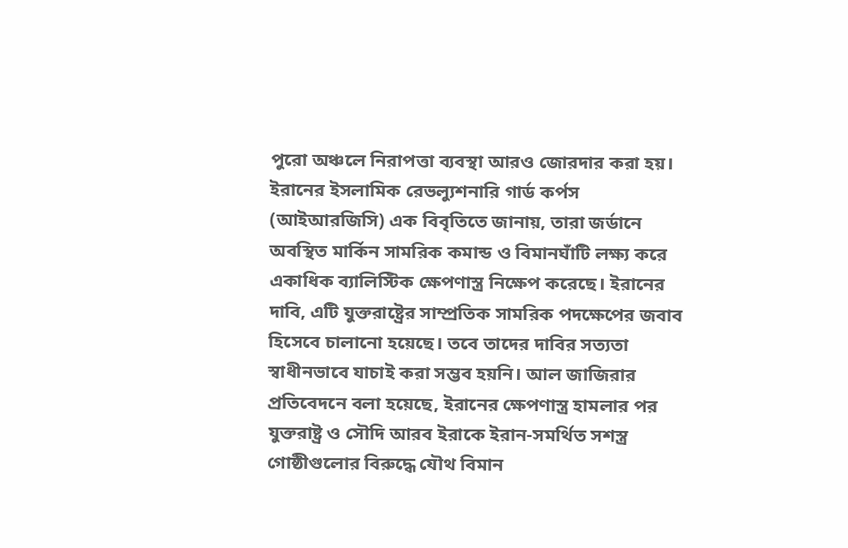পুরো অঞ্চলে নিরাপত্তা ব্যবস্থা আরও জোরদার করা হয়। ইরানের ইসলামিক রেভল্যুশনারি গার্ড কর্পস (আইআরজিসি) এক বিবৃতিতে জানায়, তারা জর্ডানে অবস্থিত মার্কিন সামরিক কমান্ড ও বিমানঘাঁটি লক্ষ্য করে একাধিক ব্যালিস্টিক ক্ষেপণাস্ত্র নিক্ষেপ করেছে। ইরানের দাবি, এটি যুক্তরাষ্ট্রের সাম্প্রতিক সামরিক পদক্ষেপের জবাব হিসেবে চালানো হয়েছে। তবে তাদের দাবির সত্যতা স্বাধীনভাবে যাচাই করা সম্ভব হয়নি। আল জাজিরার প্রতিবেদনে বলা হয়েছে, ইরানের ক্ষেপণাস্ত্র হামলার পর যুক্তরাষ্ট্র ও সৌদি আরব ইরাকে ইরান-সমর্থিত সশস্ত্র গোষ্ঠীগুলোর বিরুদ্ধে যৌথ বিমান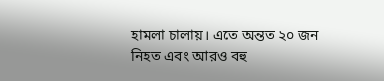হামলা চালায়। এতে অন্তত ২০ জন নিহত এবং আরও বহু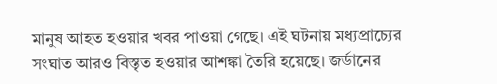মানুষ আহত হওয়ার খবর পাওয়া গেছে। এই ঘটনায় মধ্যপ্রাচ্যের সংঘাত আরও বিস্তৃত হওয়ার আশঙ্কা তৈরি হয়েছে। জর্ডানের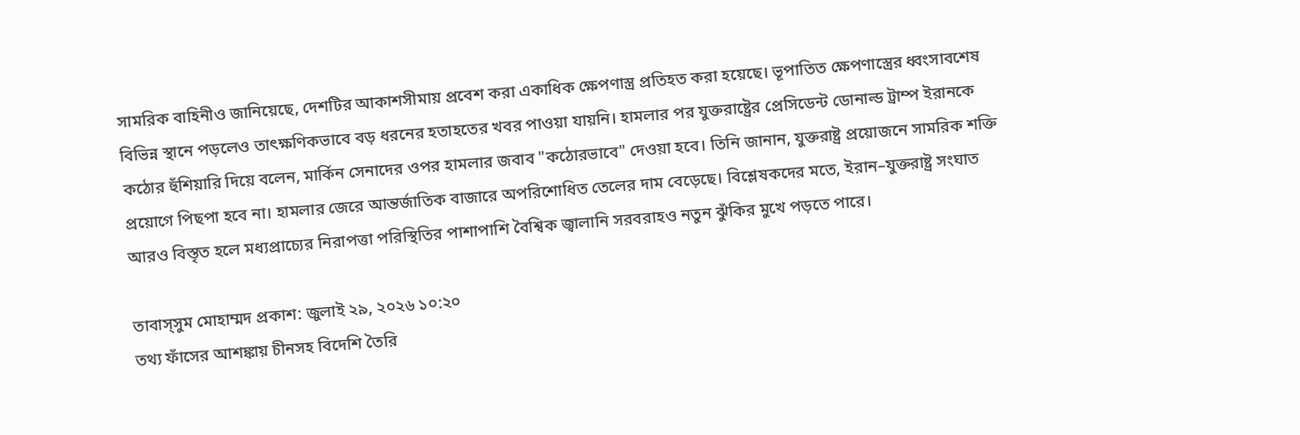সামরিক বাহিনীও জানিয়েছে, দেশটির আকাশসীমায় প্রবেশ করা একাধিক ক্ষেপণাস্ত্র প্রতিহত করা হয়েছে। ভূপাতিত ক্ষেপণাস্ত্রের ধ্বংসাবশেষ বিভিন্ন স্থানে পড়লেও তাৎক্ষণিকভাবে বড় ধরনের হতাহতের খবর পাওয়া যায়নি। হামলার পর যুক্তরাষ্ট্রের প্রেসিডেন্ট ডোনাল্ড ট্রাম্প ইরানকে কঠোর হুঁশিয়ারি দিয়ে বলেন, মার্কিন সেনাদের ওপর হামলার জবাব "কঠোরভাবে" দেওয়া হবে। তিনি জানান, যুক্তরাষ্ট্র প্রয়োজনে সামরিক শক্তি প্রয়োগে পিছপা হবে না। হামলার জেরে আন্তর্জাতিক বাজারে অপরিশোধিত তেলের দাম বেড়েছে। বিশ্লেষকদের মতে, ইরান–যুক্তরাষ্ট্র সংঘাত আরও বিস্তৃত হলে মধ্যপ্রাচ্যের নিরাপত্তা পরিস্থিতির পাশাপাশি বৈশ্বিক জ্বালানি সরবরাহও নতুন ঝুঁকির মুখে পড়তে পারে।

তাবাস্সুম মোহাম্মদ প্রকাশ: জুলাই ২৯, ২০২৬ ১০:২০
তথ্য ফাঁসের আশঙ্কায় চীনসহ বিদেশি তৈরি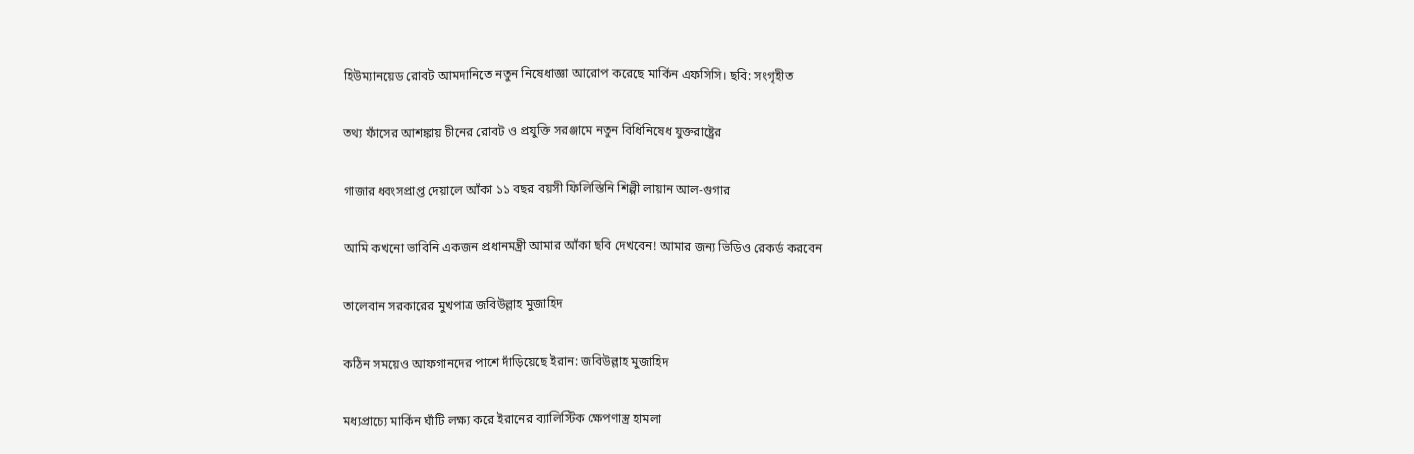হিউম্যানয়েড রোবট আমদানিতে নতুন নিষেধাজ্ঞা আরোপ করেছে মার্কিন এফসিসি। ছবি: সংগৃহীত

তথ্য ফাঁসের আশঙ্কায় চীনের রোবট ও প্রযুক্তি সরঞ্জামে নতুন বিধিনিষেধ যুক্তরাষ্ট্রের

গাজার ধ্বংসপ্রাপ্ত দেয়ালে আঁকা ১১ বছর বয়সী ফিলিস্তিনি শিল্পী লায়ান আল-গুগার

আমি কখনো ভাবিনি একজন প্রধানমন্ত্রী আমার আঁকা ছবি দেখবেন! আমার জন্য ভিডিও রেকর্ড করবেন

তালেবান সরকারের মুখপাত্র জবিউল্লাহ মুজাহিদ

কঠিন সময়েও আফগানদের পাশে দাঁড়িয়েছে ইরান: জবিউল্লাহ মুজাহিদ

মধ্যপ্রাচ্যে মার্কিন ঘাঁটি লক্ষ্য করে ইরানের ব্যালিস্টিক ক্ষেপণাস্ত্র হামলা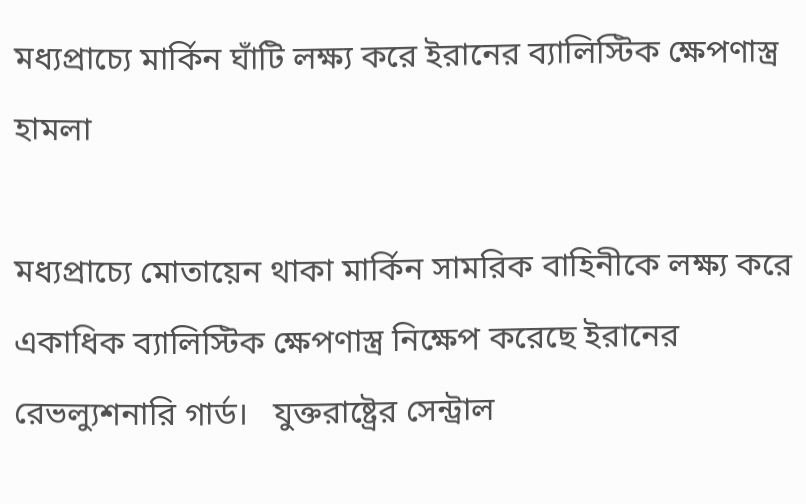মধ্যপ্রাচ্যে মার্কিন ঘাঁটি লক্ষ্য করে ইরানের ব্যালিস্টিক ক্ষেপণাস্ত্র হামলা

মধ্যপ্রাচ্যে মোতায়েন থাকা মার্কিন সামরিক বাহিনীকে লক্ষ্য করে একাধিক ব্যালিস্টিক ক্ষেপণাস্ত্র নিক্ষেপ করেছে ইরানের রেভল্যুশনারি গার্ড।   যুক্তরাষ্ট্রের সেন্ট্রাল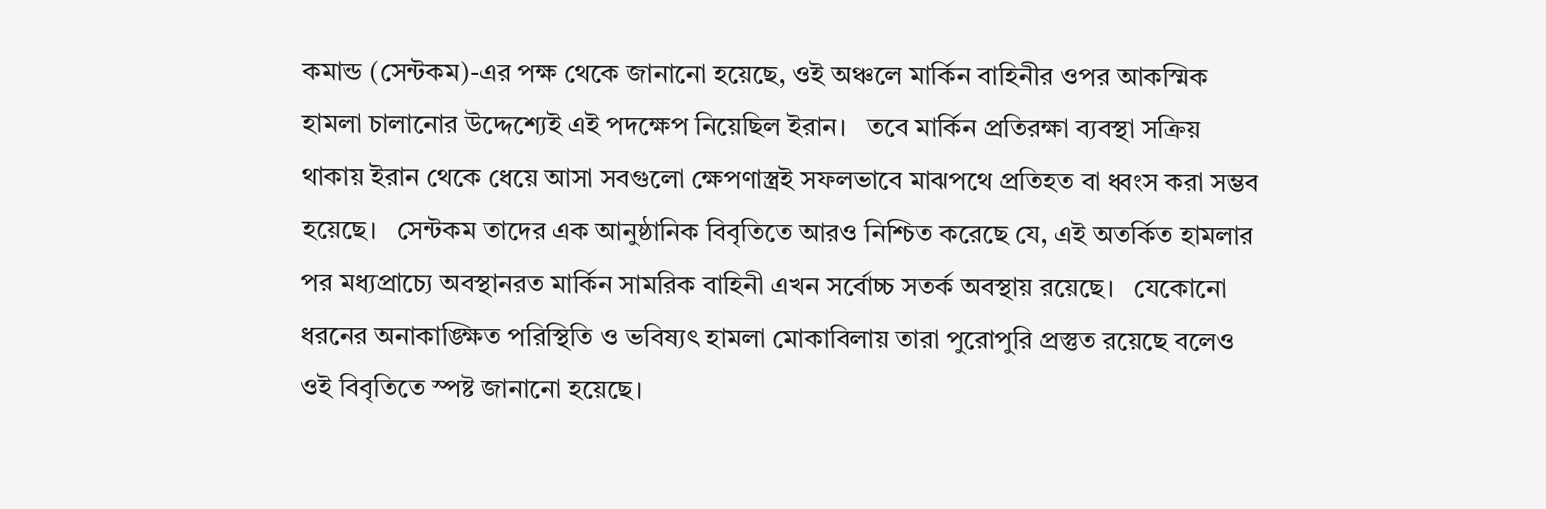কমান্ড (সেন্টকম)-এর পক্ষ থেকে জানানো হয়েছে, ওই অঞ্চলে মার্কিন বাহিনীর ওপর আকস্মিক হামলা চালানোর উদ্দেশ্যেই এই পদক্ষেপ নিয়েছিল ইরান।   তবে মার্কিন প্রতিরক্ষা ব্যবস্থা সক্রিয় থাকায় ইরান থেকে ধেয়ে আসা সবগুলো ক্ষেপণাস্ত্রই সফলভাবে মাঝপথে প্রতিহত বা ধ্বংস করা সম্ভব হয়েছে।   সেন্টকম তাদের এক আনুষ্ঠানিক বিবৃতিতে আরও নিশ্চিত করেছে যে, এই অতর্কিত হামলার পর মধ্যপ্রাচ্যে অবস্থানরত মার্কিন সামরিক বাহিনী এখন সর্বোচ্চ সতর্ক অবস্থায় রয়েছে।   যেকোনো ধরনের অনাকাঙ্ক্ষিত পরিস্থিতি ও ভবিষ্যৎ হামলা মোকাবিলায় তারা পুরোপুরি প্রস্তুত রয়েছে বলেও ওই বিবৃতিতে স্পষ্ট জানানো হয়েছে।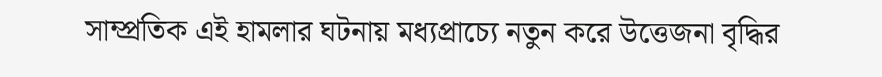সাম্প্রতিক এই হামলার ঘটনায় মধ্যপ্রাচ্যে নতুন করে উত্তেজনা বৃদ্ধির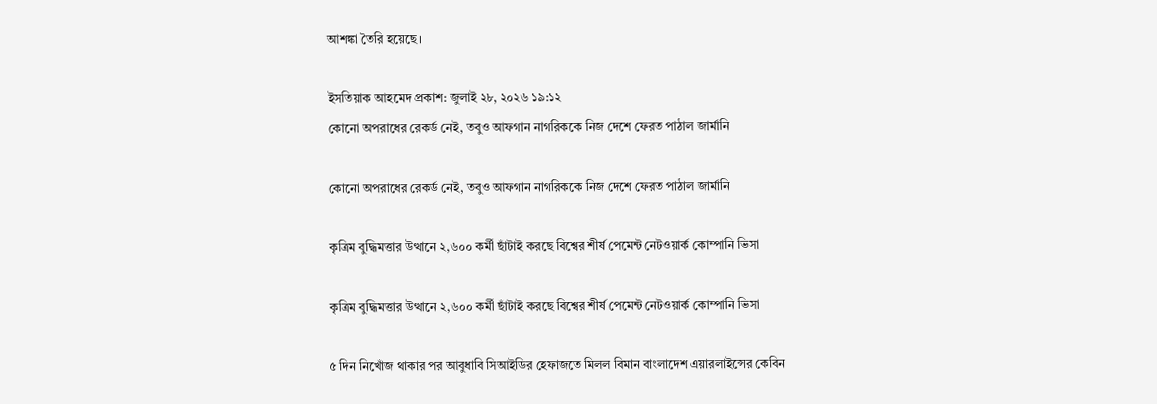আশঙ্কা তৈরি হয়েছে।

ইসতিয়াক আহমেদ প্রকাশ: জুলাই ২৮, ২০২৬ ১৯:১২
কোনো অপরাধের রেকর্ড নেই, তবুও আফগান নাগরিককে নিজ দেশে ফেরত পাঠাল জার্মানি

কোনো অপরাধের রেকর্ড নেই, তবুও আফগান নাগরিককে নিজ দেশে ফেরত পাঠাল জার্মানি

কৃত্রিম বুদ্ধিমত্তার উত্থানে ২,৬০০ কর্মী ছাঁটাই করছে বিশ্বের শীর্ষ পেমেন্ট নেটওয়ার্ক কোম্পানি ভিসা

কৃত্রিম বুদ্ধিমত্তার উত্থানে ২,৬০০ কর্মী ছাঁটাই করছে বিশ্বের শীর্ষ পেমেন্ট নেটওয়ার্ক কোম্পানি ভিসা

৫ দিন নিখোঁজ থাকার পর আবুধাবি সিআইডির হেফাজতে মিলল বিমান বাংলাদেশ এয়ারলাইন্সের কেবিন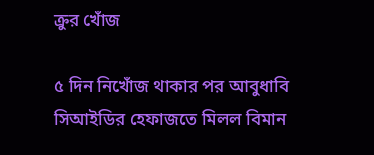ক্রুর খোঁজ

৫ দিন নিখোঁজ থাকার পর আবুধাবি সিআইডির হেফাজতে মিলল বিমান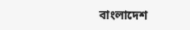বাংলাদেশ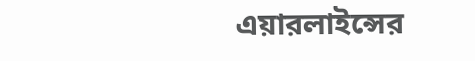এয়ারলাইন্সের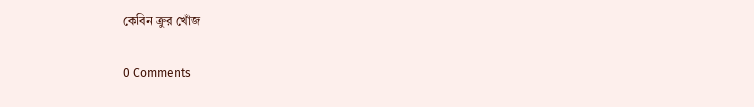কেবিন ক্রুর খোঁজ

0 Comments